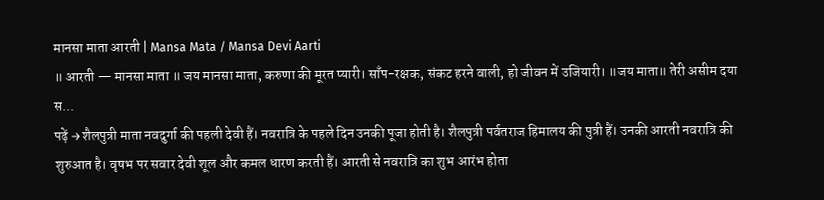मानसा माता आरती | Mansa Mata / Mansa Devi Aarti
॥ आरती — मानसा माता ॥ जय मानसा माता, करुणा की मूरत प्यारी। साँप-रक्षक, संकट हरने वाली, हो जीवन में उजियारी। ॥जय माता॥ तेरी असीम दया स...
पढ़ें →शैलपुत्री माता नवदुर्गा की पहली देवी हैं। नवरात्रि के पहले दिन उनकी पूजा होती है। शैलपुत्री पर्वतराज हिमालय की पुत्री हैं। उनकी आरती नवरात्रि की शुरुआत है। वृषभ पर सवार देवी शूल और कमल धारण करती हैं। आरती से नवरात्रि का शुभ आरंभ होता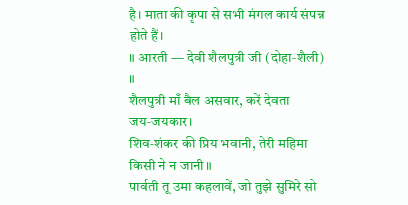है। माता की कृपा से सभी मंगल कार्य संपन्न होते हैं।
॥ आरती — देवी शैलपुत्री जी (दोहा‑शैली) ॥
शैलपुत्री माँ बैल असवार, करें देवता जय‑जयकार।
शिव‑शंकर की प्रिय भवानी, तेरी महिमा किसी ने न जानी॥
पार्वती तू उमा कहलावें, जो तुझे सुमिरे सो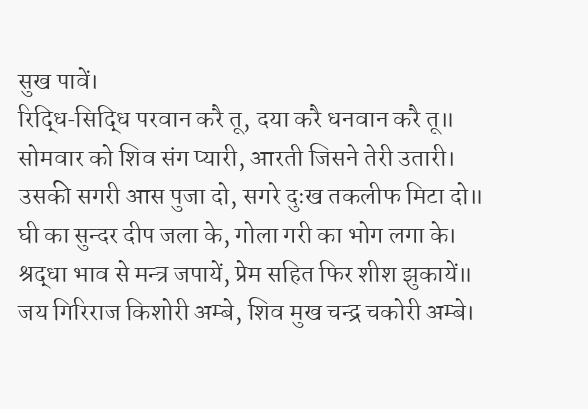सुख पावें।
रिद्धि‑सिद्धि परवान करै तू, दया करै धनवान करै तू॥
सोमवार को शिव संग प्यारी, आरती जिसने तेरी उतारी।
उसकी सगरी आस पुजा दो, सगरे दुःख तकलीफ मिटा दो॥
घी का सुन्दर दीप जला के, गोला गरी का भोग लगा के।
श्रद्धा भाव से मन्त्र जपायें, प्रेम सहित फिर शीश झुकायें॥
जय गिरिराज किशोरी अम्बे, शिव मुख चन्द्र चकोरी अम्बे।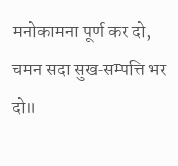मनोकामना पूर्ण कर दो, चमन सदा सुख‑सम्पत्ति भर दो॥